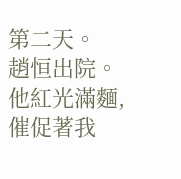第二天。
趙恒出院。
他紅光滿麵,催促著我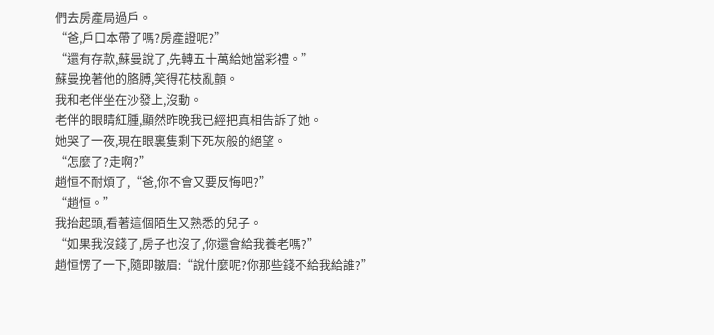們去房產局過戶。
“爸,戶口本帶了嗎?房產證呢?”
“還有存款,蘇曼說了,先轉五十萬給她當彩禮。”
蘇曼挽著他的胳膊,笑得花枝亂顫。
我和老伴坐在沙發上,沒動。
老伴的眼睛紅腫,顯然昨晚我已經把真相告訴了她。
她哭了一夜,現在眼裏隻剩下死灰般的絕望。
“怎麼了?走啊?”
趙恒不耐煩了,“爸,你不會又要反悔吧?”
“趙恒。”
我抬起頭,看著這個陌生又熟悉的兒子。
“如果我沒錢了,房子也沒了,你還會給我養老嗎?”
趙恒愣了一下,隨即皺眉:“說什麼呢?你那些錢不給我給誰?”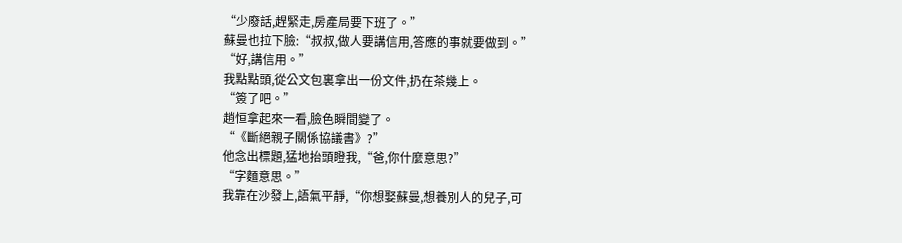“少廢話,趕緊走,房產局要下班了。”
蘇曼也拉下臉:“叔叔,做人要講信用,答應的事就要做到。”
“好,講信用。”
我點點頭,從公文包裏拿出一份文件,扔在茶幾上。
“簽了吧。”
趙恒拿起來一看,臉色瞬間變了。
“《斷絕親子關係協議書》?”
他念出標題,猛地抬頭瞪我,“爸,你什麼意思?”
“字麵意思。”
我靠在沙發上,語氣平靜,“你想娶蘇曼,想養別人的兒子,可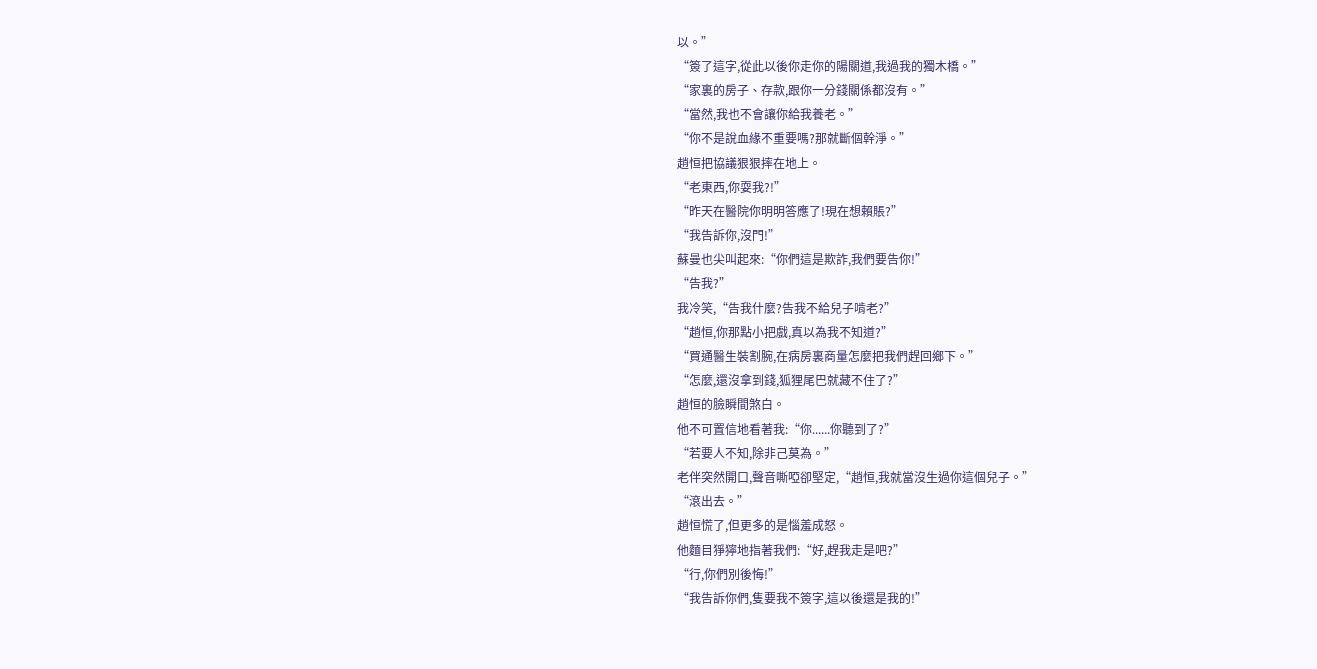以。”
“簽了這字,從此以後你走你的陽關道,我過我的獨木橋。”
“家裏的房子、存款,跟你一分錢關係都沒有。”
“當然,我也不會讓你給我養老。”
“你不是說血緣不重要嗎?那就斷個幹淨。”
趙恒把協議狠狠摔在地上。
“老東西,你耍我?!”
“昨天在醫院你明明答應了!現在想賴賬?”
“我告訴你,沒門!”
蘇曼也尖叫起來:“你們這是欺詐,我們要告你!”
“告我?”
我冷笑,“告我什麼?告我不給兒子啃老?”
“趙恒,你那點小把戲,真以為我不知道?”
“買通醫生裝割腕,在病房裏商量怎麼把我們趕回鄉下。”
“怎麼,還沒拿到錢,狐狸尾巴就藏不住了?”
趙恒的臉瞬間煞白。
他不可置信地看著我:“你......你聽到了?”
“若要人不知,除非己莫為。”
老伴突然開口,聲音嘶啞卻堅定,“趙恒,我就當沒生過你這個兒子。”
“滾出去。”
趙恒慌了,但更多的是惱羞成怒。
他麵目猙獰地指著我們:“好,趕我走是吧?”
“行,你們別後悔!”
“我告訴你們,隻要我不簽字,這以後還是我的!”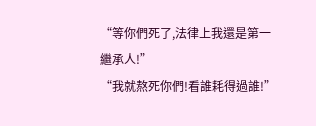“等你們死了,法律上我還是第一繼承人!”
“我就熬死你們!看誰耗得過誰!”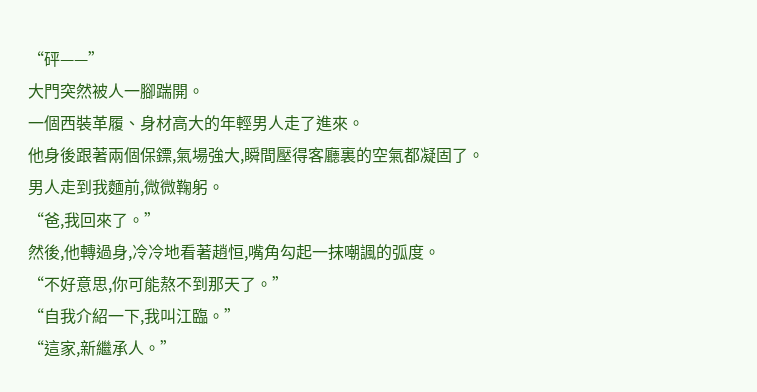“砰——”
大門突然被人一腳踹開。
一個西裝革履、身材高大的年輕男人走了進來。
他身後跟著兩個保鏢,氣場強大,瞬間壓得客廳裏的空氣都凝固了。
男人走到我麵前,微微鞠躬。
“爸,我回來了。”
然後,他轉過身,冷冷地看著趙恒,嘴角勾起一抹嘲諷的弧度。
“不好意思,你可能熬不到那天了。”
“自我介紹一下,我叫江臨。”
“這家,新繼承人。”